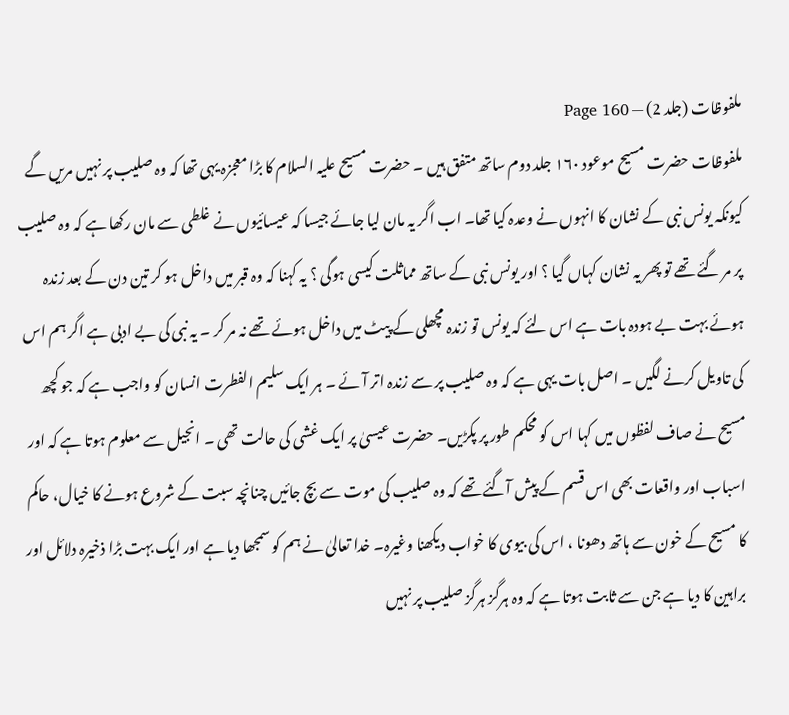ملفوظات (جلد 2) — Page 160
ملفوظات حضرت مسیح موعود ۱۶۰ جلد دوم ساتھ متفق ہیں ۔ حضرت مسیح علیہ السلام کا بڑا معجزہ یہی تھا کہ وہ صلیب پر نہیں مریں گے کیونکہ یونس نبی کے نشان کا انہوں نے وعدہ کیا تھا۔ اب اگر یہ مان لیا جائے جیسا کہ عیسائیوں نے غلطی سے مان رکھا ہے کہ وہ صلیب پر مر گئے تھے تو پھر یہ نشان کہاں گیا ؟ اور یونس نبی کے ساتھ مماثلت کیسی ہوگی ؟ یہ کہنا کہ وہ قبر میں داخل ہو کر تین دن کے بعد زندہ ہوئے بہت بے ہودہ بات ہے اس لئے کہ یونس تو زندہ مچھلی کے پیٹ میں داخل ہوئے تھے نہ مر کر ۔ یہ نبی کی بے ادبی ہے اگر ہم اس کی تاویل کرنے لگیں ۔ اصل بات یہی ہے کہ وہ صلیب پر سے زندہ اتر آئے ۔ ہر ایک سلیم الفطرت انسان کو واجب ہے کہ جو کچھ مسیح نے صاف لفظوں میں کہا اس کو محکم طور پر پکڑیں۔ حضرت عیسیٰ پر ایک غشی کی حالت تھی ۔ انجیل سے معلوم ہوتا ہے کہ اور اسباب اور واقعات بھی اس قسم کے پیش آگئے تھے کہ وہ صلیب کی موت سے بچ جائیں چنانچہ سبت کے شروع ہونے کا خیال، حاکم کا مسیح کے خون سے ہاتھ دھونا ، اس کی بیوی کا خواب دیکھنا وغیرہ۔ خدا تعالیٰ نے ہم کو سمجھا دیا ہے اور ایک بہت بڑا ذخیرہ دلائل اور براہین کا دیا ہے جن سے ثابت ہوتا ہے کہ وہ ہرگز ہرگز صلیب پر نہیں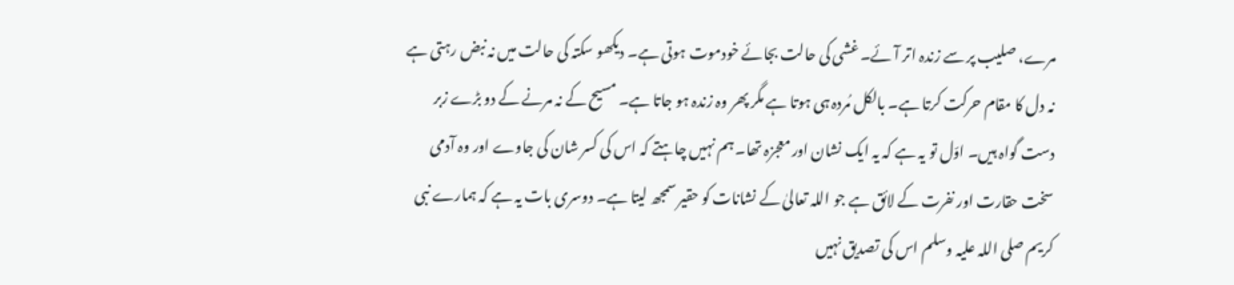مرے، صلیب پر سے زندہ اتر آئے۔ غشی کی حالت بجائے خودموت ہوتی ہے۔ دیکھو سکتہ کی حالت میں نہ نبض رہتی ہے نہ دل کا مقام حرکت کرتا ہے۔ بالکل مُردہ ہی ہوتا ہے مگر پھر وہ زندہ ہو جاتا ہے۔ مسیح کے نہ مرنے کے دو بڑے زبر دست گواہ ہیں۔ اوّل تو یہ ہے کہ یہ ایک نشان اور معجزہ تھا۔ ہم نہیں چاہتے کہ اس کی کسر شان کی جاوے اور وہ آدمی سخت حقارت اور نفرت کے لائق ہے جو اللہ تعالیٰ کے نشانات کو حقیر سمجھ لیتا ہے۔ دوسری بات یہ ہے کہ ہمارے نبی کریم صلی اللہ علیہ وسلم اس کی تصدیق نہیں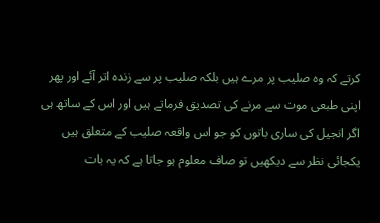کرتے کہ وہ صلیب پر مرے ہیں بلکہ صلیب پر سے زندہ اتر آئے اور پھر اپنی طبعی موت سے مرنے کی تصدیق فرماتے ہیں اور اس کے ساتھ ہی اگر انجیل کی ساری باتوں کو جو اس واقعہ صلیب کے متعلق ہیں یکجائی نظر سے دیکھیں تو صاف معلوم ہو جاتا ہے کہ یہ بات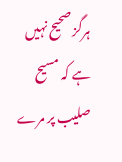ہرگز صحیح نہیں ہے کہ مسیح صلیب پر مرے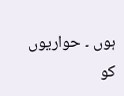ہوں ۔ حواریوں کو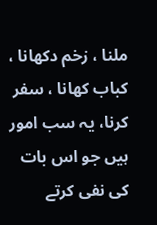ملنا ، زخم دکھانا ، کباب کھانا ، سفر کرنا، یہ سب امور ہیں جو اس بات کی نفی کرتے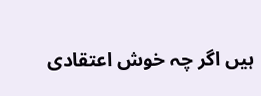ہیں اگر چہ خوش اعتقادی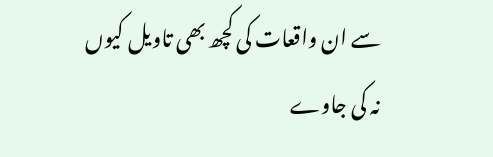سے ان واقعات کی کچھ بھی تاویل کیوں نہ کی جاوے